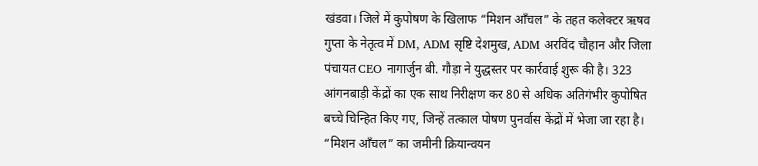खंडवा। जिले में कुपोषण के खिलाफ “मिशन आँचल” के तहत कलेक्टर ऋषव गुप्ता के नेतृत्व में DM, ADM सृष्टि देशमुख, ADM अरविंद चौहान और जिला पंचायत CEO नागार्जुन बी. गौड़ा ने युद्धस्तर पर कार्रवाई शुरू की है। 323 आंगनबाड़ी केंद्रों का एक साथ निरीक्षण कर 80 से अधिक अतिगंभीर कुपोषित बच्चे चिन्हित किए गए, जिन्हें तत्काल पोषण पुनर्वास केंद्रों में भेजा जा रहा है।
“मिशन आँचल” का जमीनी क्रियान्वयन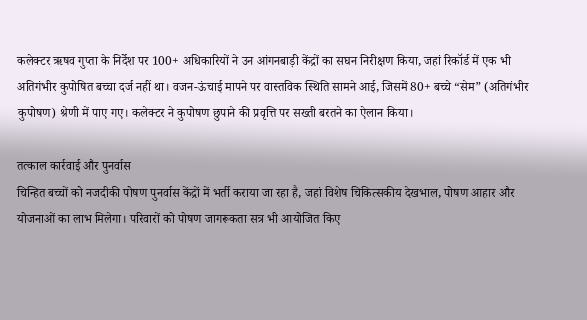कलेक्टर ऋषव गुप्ता के निर्देश पर 100+ अधिकारियों ने उन आंगनबाड़ी केंद्रों का सघन निरीक्षण किया, जहां रिकॉर्ड में एक भी अतिगंभीर कुपोषित बच्चा दर्ज नहीं था। वजन-ऊंचाई मापने पर वास्तविक स्थिति सामने आई, जिसमें 80+ बच्चे “सेम” (अतिगंभीर कुपोषण) श्रेणी में पाए गए। कलेक्टर ने कुपोषण छुपाने की प्रवृत्ति पर सख्ती बरतने का ऐलान किया।

तत्काल कार्रवाई और पुनर्वास
चिन्हित बच्चों को नजदीकी पोषण पुनर्वास केंद्रों में भर्ती कराया जा रहा है, जहां विशेष चिकित्सकीय देखभाल, पोषण आहार और योजनाओं का लाभ मिलेगा। परिवारों को पोषण जागरूकता सत्र भी आयोजित किए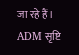जा रहे हैं। ADM सृष्टि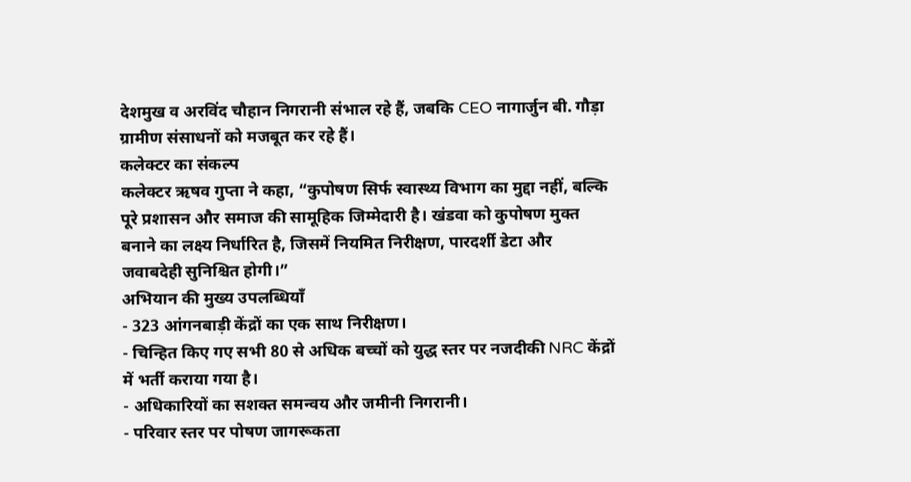देशमुख व अरविंद चौहान निगरानी संभाल रहे हैं, जबकि CEO नागार्जुन बी. गौड़ा ग्रामीण संसाधनों को मजबूत कर रहे हैं।
कलेक्टर का संकल्प
कलेक्टर ऋषव गुप्ता ने कहा, “कुपोषण सिर्फ स्वास्थ्य विभाग का मुद्दा नहीं, बल्कि पूरे प्रशासन और समाज की सामूहिक जिम्मेदारी है। खंडवा को कुपोषण मुक्त बनाने का लक्ष्य निर्धारित है, जिसमें नियमित निरीक्षण, पारदर्शी डेटा और जवाबदेही सुनिश्चित होगी।”
अभियान की मुख्य उपलब्धियाँ
- 323 आंगनबाड़ी केंद्रों का एक साथ निरीक्षण।
- चिन्हित किए गए सभी 80 से अधिक बच्चों को युद्ध स्तर पर नजदीकी NRC केंद्रों में भर्ती कराया गया है।
- अधिकारियों का सशक्त समन्वय और जमीनी निगरानी।
- परिवार स्तर पर पोषण जागरूकता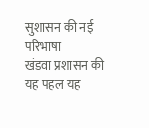सुशासन की नई परिभाषा
खंडवा प्रशासन की यह पहल यह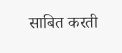साबित करती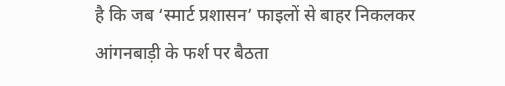है कि जब ‘स्मार्ट प्रशासन’ फाइलों से बाहर निकलकर आंगनबाड़ी के फर्श पर बैठता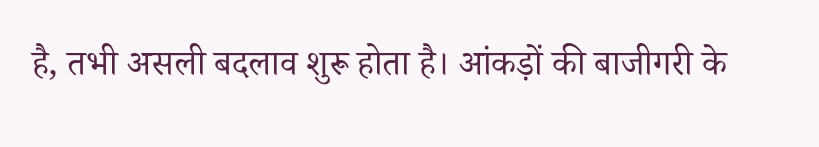है, तभी असली बदलाव शुरू होता है। आंकड़ों की बाजीगरी के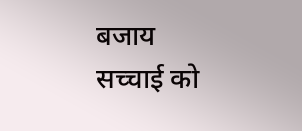बजाय सच्चाई को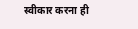स्वीकार करना ही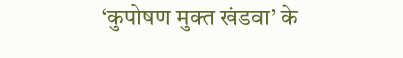‘कुपोषण मुक्त खंडवा’ के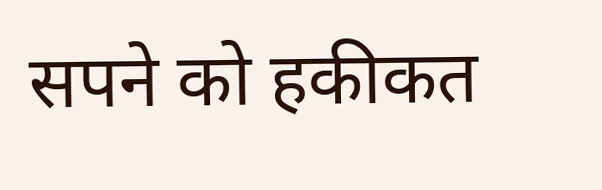सपने को हकीकत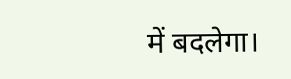में बदलेगा।